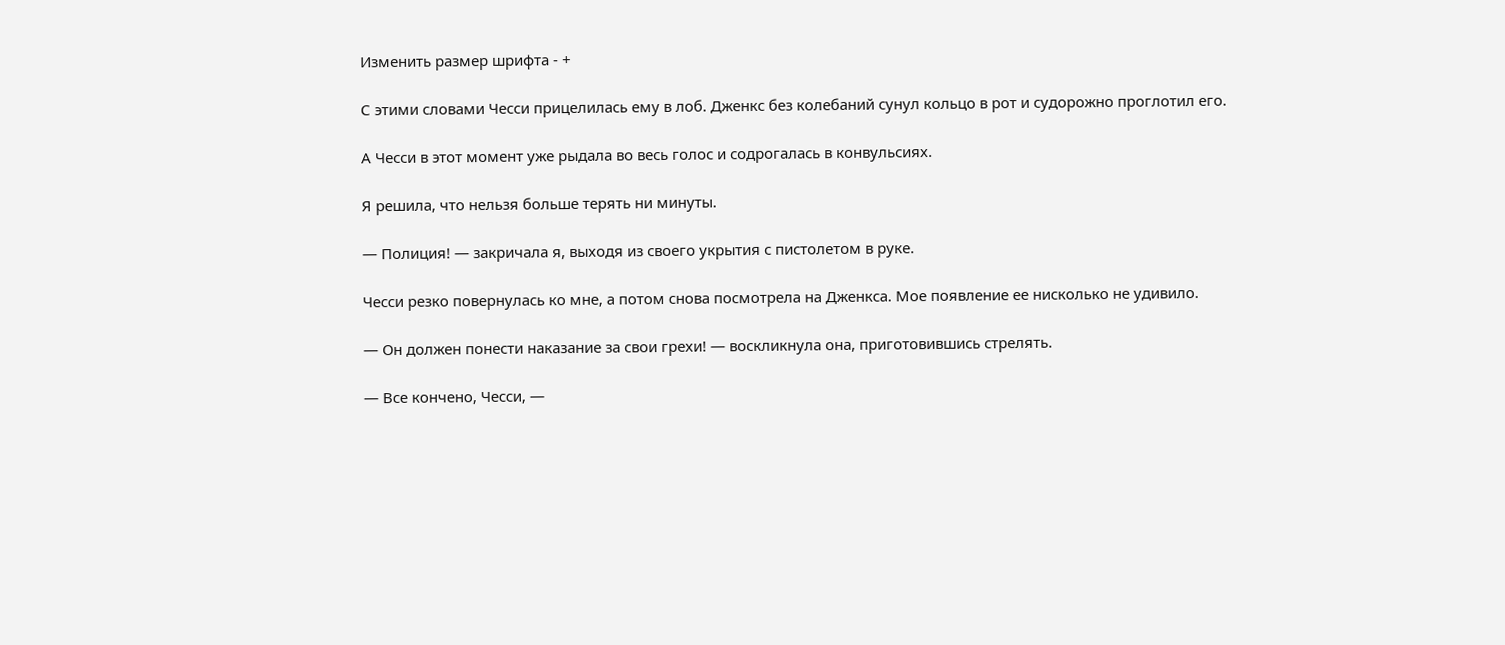Изменить размер шрифта - +

С этими словами Чесси прицелилась ему в лоб. Дженкс без колебаний сунул кольцо в рот и судорожно проглотил его.

А Чесси в этот момент уже рыдала во весь голос и содрогалась в конвульсиях.

Я решила, что нельзя больше терять ни минуты.

— Полиция! — закричала я, выходя из своего укрытия с пистолетом в руке.

Чесси резко повернулась ко мне, а потом снова посмотрела на Дженкса. Мое появление ее нисколько не удивило.

— Он должен понести наказание за свои грехи! — воскликнула она, приготовившись стрелять.

— Все кончено, Чесси, —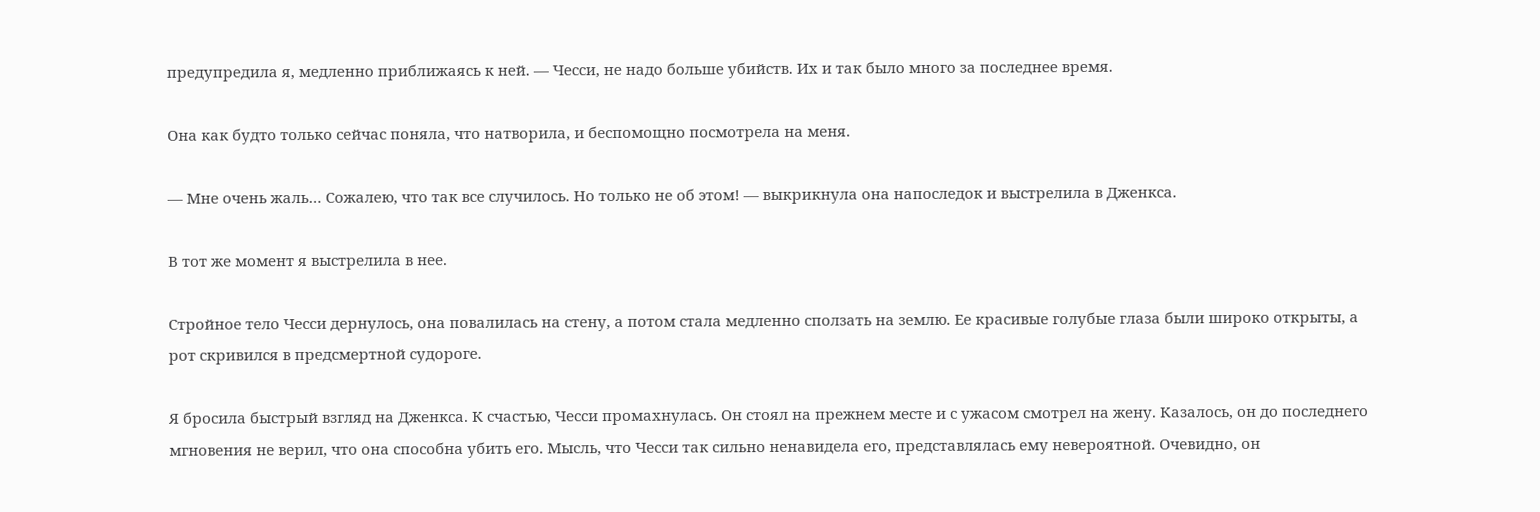предупредила я, медленно приближаясь к ней. — Чесси, не надо больше убийств. Их и так было много за последнее время.

Она как будто только сейчас поняла, что натворила, и беспомощно посмотрела на меня.

— Мне очень жаль… Сожалею, что так все случилось. Но только не об этом! — выкрикнула она напоследок и выстрелила в Дженкса.

В тот же момент я выстрелила в нее.

Стройное тело Чесси дернулось, она повалилась на стену, а потом стала медленно сползать на землю. Ее красивые голубые глаза были широко открыты, а рот скривился в предсмертной судороге.

Я бросила быстрый взгляд на Дженкса. К счастью, Чесси промахнулась. Он стоял на прежнем месте и с ужасом смотрел на жену. Казалось, он до последнего мгновения не верил, что она способна убить его. Мысль, что Чесси так сильно ненавидела его, представлялась ему невероятной. Очевидно, он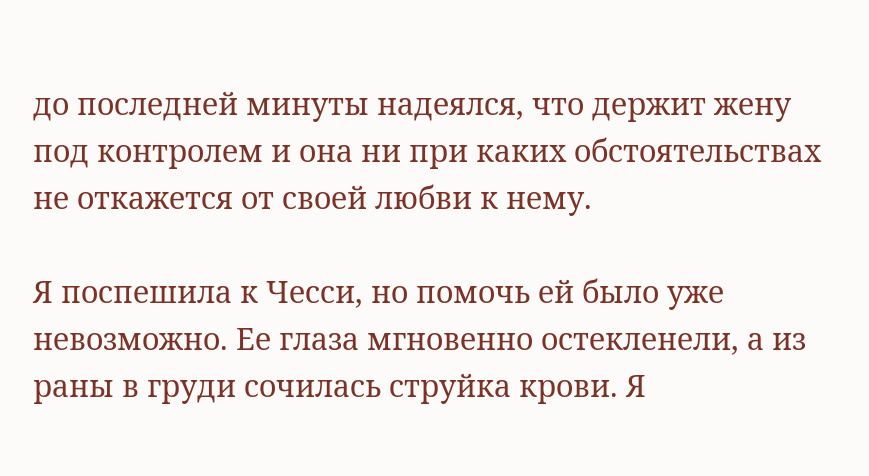до последней минуты надеялся, что держит жену под контролем и она ни при каких обстоятельствах не откажется от своей любви к нему.

Я поспешила к Чесси, но помочь ей было уже невозможно. Ее глаза мгновенно остекленели, а из раны в груди сочилась струйка крови. Я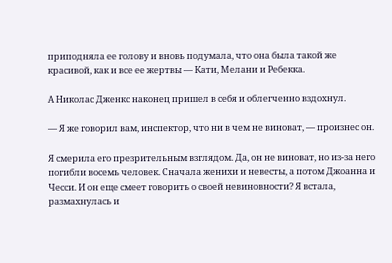приподняла ее голову и вновь подумала, что она была такой же красивой, как и все ее жертвы — Кати, Мелани и Ребекка.

А Николас Дженкс наконец пришел в себя и облегченно вздохнул.

— Я же говорил вам, инспектор, что ни в чем не виноват, — произнес он.

Я смерила его презрительным взглядом. Да, он не виноват, но из-за него погибли восемь человек. Сначала женихи и невесты, а потом Джоанна и Чесси. И он еще смеет говорить о своей невиновности? Я встала, размахнулась и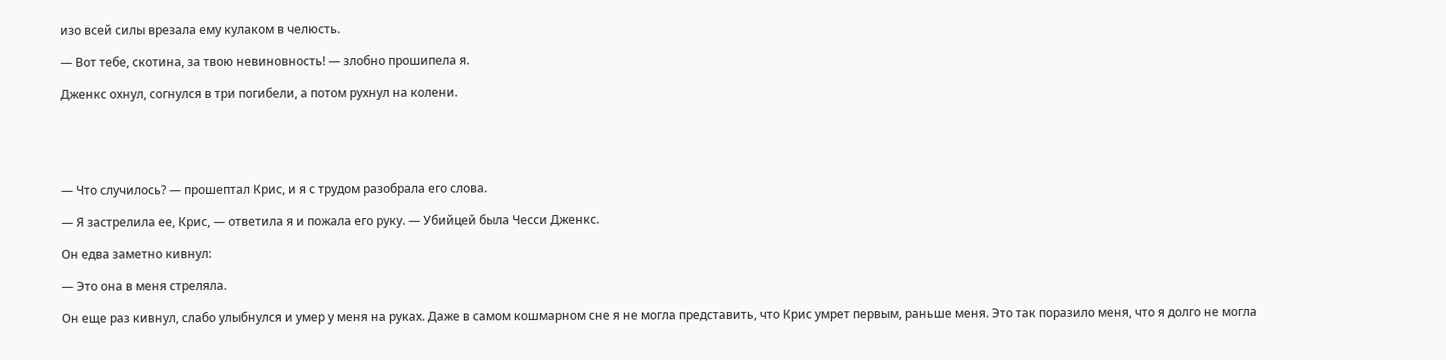изо всей силы врезала ему кулаком в челюсть.

— Вот тебе, скотина, за твою невиновность! — злобно прошипела я.

Дженкс охнул, согнулся в три погибели, а потом рухнул на колени.





— Что случилось? — прошептал Крис, и я с трудом разобрала его слова.

— Я застрелила ее, Крис, — ответила я и пожала его руку. — Убийцей была Чесси Дженкс.

Он едва заметно кивнул:

— Это она в меня стреляла.

Он еще раз кивнул, слабо улыбнулся и умер у меня на руках. Даже в самом кошмарном сне я не могла представить, что Крис умрет первым, раньше меня. Это так поразило меня, что я долго не могла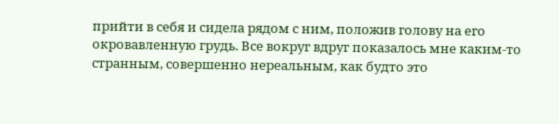прийти в себя и сидела рядом с ним, положив голову на его окровавленную грудь. Все вокруг вдруг показалось мне каким-то странным, совершенно нереальным, как будто это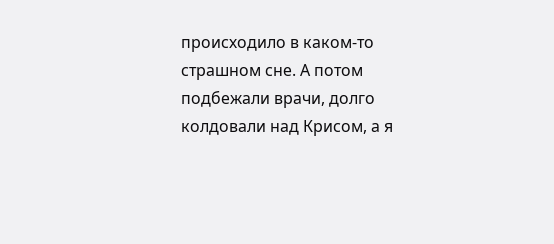происходило в каком-то страшном сне. А потом подбежали врачи, долго колдовали над Крисом, а я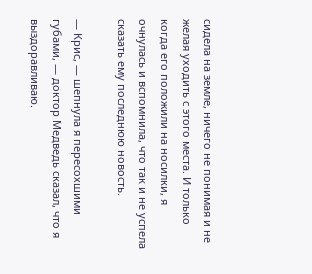сидела на земле, ничего не понимая и не желая уходить с этого места. И только когда его положили на носилки, я очнулась и вспомнила, что так и не успела сказать ему последнюю новость.

— Крис, — шепнула я пересохшими губами, — доктор Медведь сказал, что я выздоравливаю.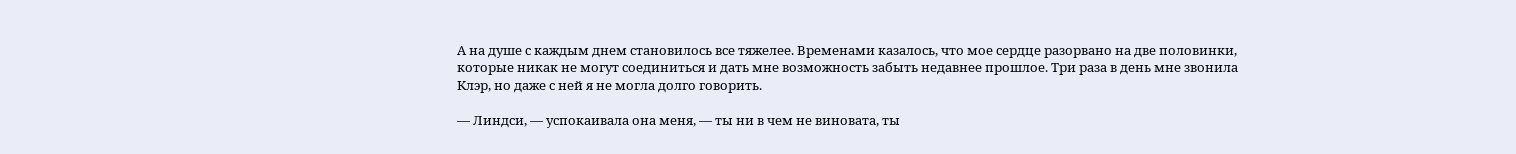А на душе с каждым днем становилось все тяжелее. Временами казалось, что мое сердце разорвано на две половинки, которые никак не могут соединиться и дать мне возможность забыть недавнее прошлое. Три раза в день мне звонила Клэр, но даже с ней я не могла долго говорить.

— Линдси, — успокаивала она меня, — ты ни в чем не виновата, ты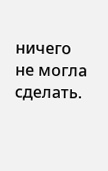ничего не могла сделать.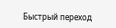Быстрый переход